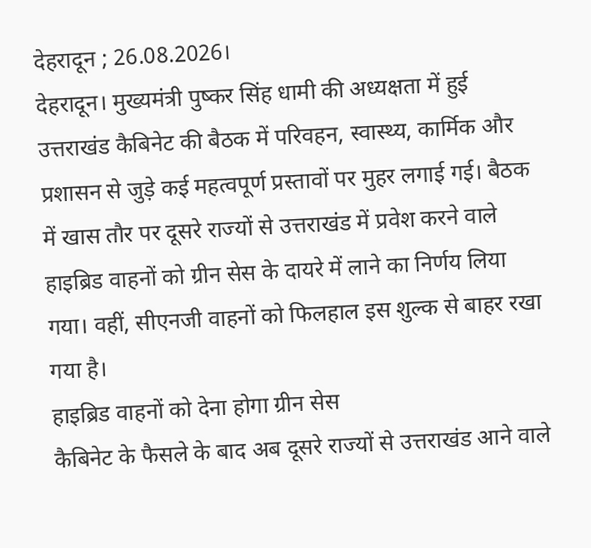देहरादून ; 26.08.2026।
देहरादून। मुख्यमंत्री पुष्कर सिंह धामी की अध्यक्षता में हुई उत्तराखंड कैबिनेट की बैठक में परिवहन, स्वास्थ्य, कार्मिक और प्रशासन से जुड़े कई महत्वपूर्ण प्रस्तावों पर मुहर लगाई गई। बैठक में खास तौर पर दूसरे राज्यों से उत्तराखंड में प्रवेश करने वाले हाइब्रिड वाहनों को ग्रीन सेस के दायरे में लाने का निर्णय लिया गया। वहीं, सीएनजी वाहनों को फिलहाल इस शुल्क से बाहर रखा गया है।
हाइब्रिड वाहनों को देना होगा ग्रीन सेस
कैबिनेट के फैसले के बाद अब दूसरे राज्यों से उत्तराखंड आने वाले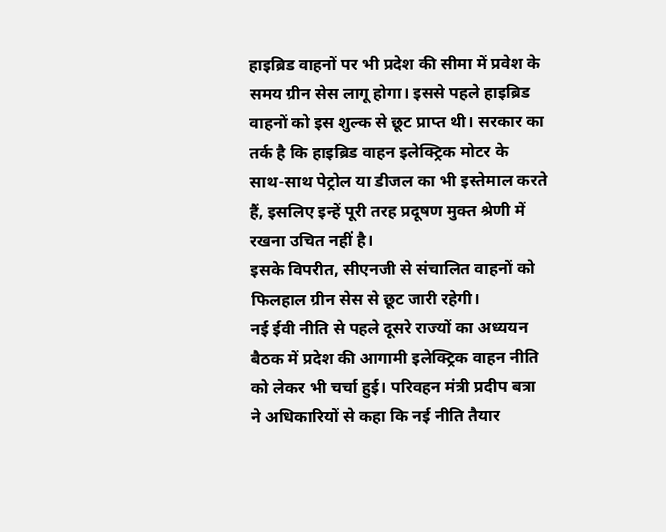हाइब्रिड वाहनों पर भी प्रदेश की सीमा में प्रवेश के समय ग्रीन सेस लागू होगा। इससे पहले हाइब्रिड वाहनों को इस शुल्क से छूट प्राप्त थी। सरकार का तर्क है कि हाइब्रिड वाहन इलेक्ट्रिक मोटर के साथ-साथ पेट्रोल या डीजल का भी इस्तेमाल करते हैं, इसलिए इन्हें पूरी तरह प्रदूषण मुक्त श्रेणी में रखना उचित नहीं है।
इसके विपरीत, सीएनजी से संचालित वाहनों को फिलहाल ग्रीन सेस से छूट जारी रहेगी।
नई ईवी नीति से पहले दूसरे राज्यों का अध्ययन
बैठक में प्रदेश की आगामी इलेक्ट्रिक वाहन नीति को लेकर भी चर्चा हुई। परिवहन मंत्री प्रदीप बत्रा ने अधिकारियों से कहा कि नई नीति तैयार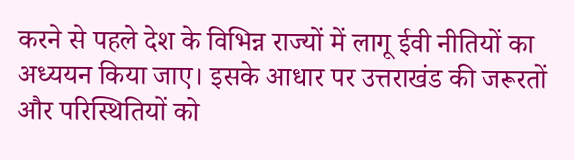करने से पहले देश के विभिन्न राज्यों में लागू ईवी नीतियों का अध्ययन किया जाए। इसके आधार पर उत्तराखंड की जरूरतों और परिस्थितियों को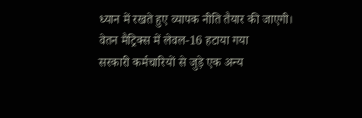ध्यान में रखते हुए व्यापक नीति तैयार की जाएगी।
वेतन मैट्रिक्स में लेवल-16 हटाया गया
सरकारी कर्मचारियों से जुड़े एक अन्य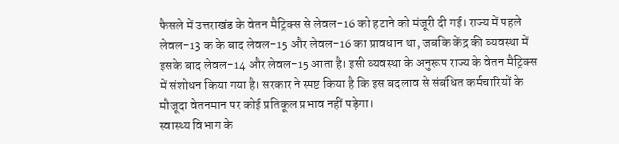फैसले में उत्तराखंड के वेतन मैट्रिक्स से लेवल-16 को हटाने को मंजूरी दी गई। राज्य में पहले लेवल-13 क के बाद लेवल-15 और लेवल-16 का प्रावधान था, जबकि केंद्र की व्यवस्था में इसके बाद लेवल-14 और लेवल-15 आता है। इसी व्यवस्था के अनुरूप राज्य के वेतन मैट्रिक्स में संशोधन किया गया है। सरकार ने स्पष्ट किया है कि इस बदलाव से संबंधित कर्मचारियों के मौजूदा वेतनमान पर कोई प्रतिकूल प्रभाव नहीं पड़ेगा।
स्वास्थ्य विभाग के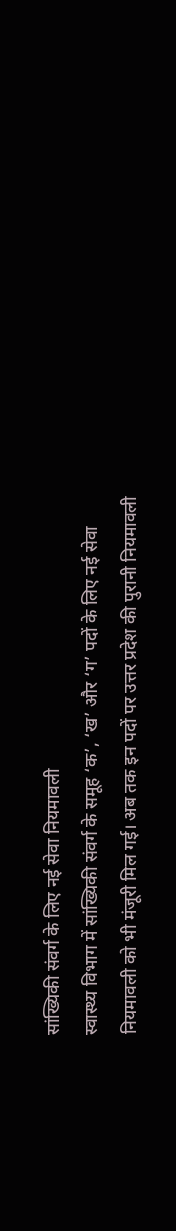सांख्यिकी संवर्ग के लिए नई सेवा नियमावली
स्वास्थ्य विभाग में सांख्यिकी संवर्ग के समूह ‘क’, ‘ख’ और ‘ग’ पदों के लिए नई सेवा नियमावली को भी मंजूरी मिल गई। अब तक इन पदों पर उत्तर प्रदेश की पुरानी नियमावली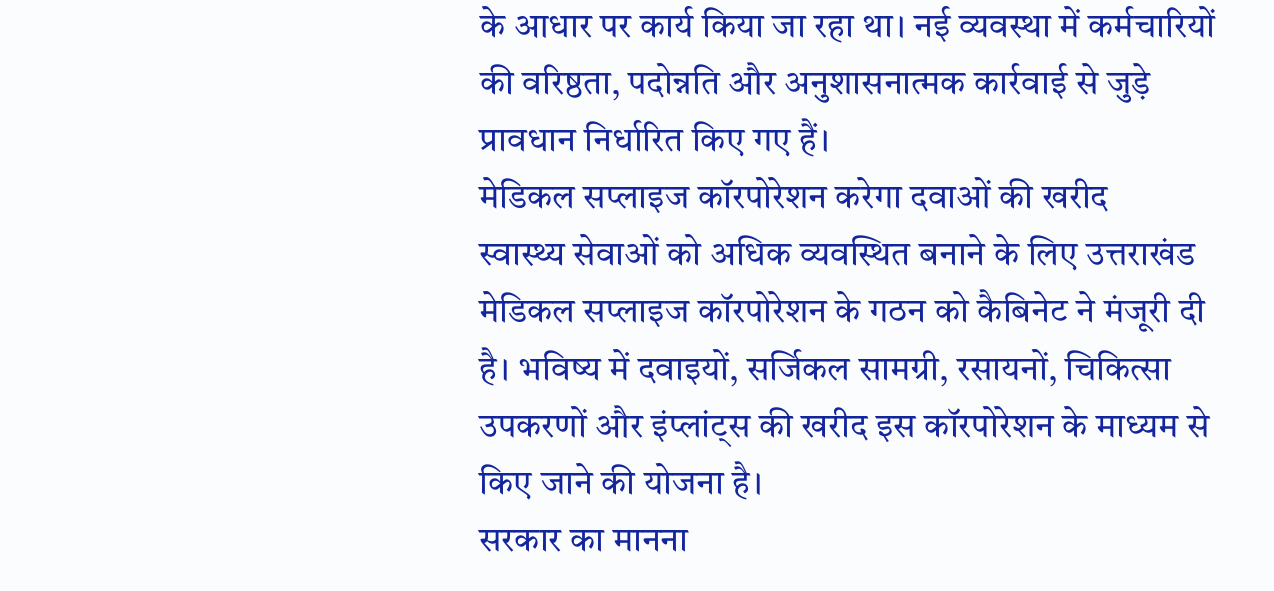के आधार पर कार्य किया जा रहा था। नई व्यवस्था में कर्मचारियों की वरिष्ठता, पदोन्नति और अनुशासनात्मक कार्रवाई से जुड़े प्रावधान निर्धारित किए गए हैं।
मेडिकल सप्लाइज कॉरपोरेशन करेगा दवाओं की खरीद
स्वास्थ्य सेवाओं को अधिक व्यवस्थित बनाने के लिए उत्तराखंड मेडिकल सप्लाइज कॉरपोरेशन के गठन को कैबिनेट ने मंजूरी दी है। भविष्य में दवाइयों, सर्जिकल सामग्री, रसायनों, चिकित्सा उपकरणों और इंप्लांट्स की खरीद इस कॉरपोरेशन के माध्यम से किए जाने की योजना है।
सरकार का मानना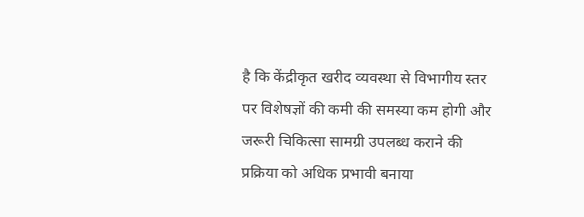है कि केंद्रीकृत खरीद व्यवस्था से विभागीय स्तर पर विशेषज्ञों की कमी की समस्या कम होगी और जरूरी चिकित्सा सामग्री उपलब्ध कराने की प्रक्रिया को अधिक प्रभावी बनाया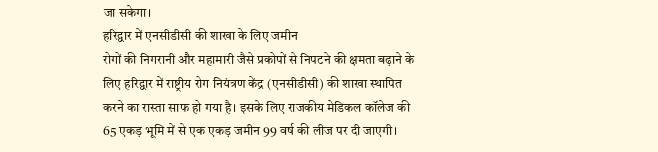जा सकेगा।
हरिद्वार में एनसीडीसी की शाखा के लिए जमीन
रोगों की निगरानी और महामारी जैसे प्रकोपों से निपटने की क्षमता बढ़ाने के लिए हरिद्वार में राष्ट्रीय रोग नियंत्रण केंद्र (एनसीडीसी) की शाखा स्थापित करने का रास्ता साफ हो गया है। इसके लिए राजकीय मेडिकल कॉलेज की 65 एकड़ भूमि में से एक एकड़ जमीन 99 वर्ष की लीज पर दी जाएगी।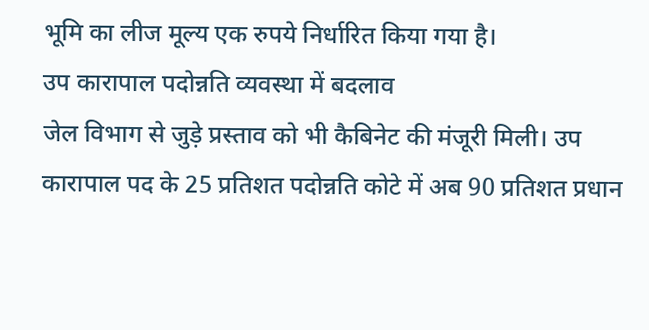भूमि का लीज मूल्य एक रुपये निर्धारित किया गया है।
उप कारापाल पदोन्नति व्यवस्था में बदलाव
जेल विभाग से जुड़े प्रस्ताव को भी कैबिनेट की मंजूरी मिली। उप कारापाल पद के 25 प्रतिशत पदोन्नति कोटे में अब 90 प्रतिशत प्रधान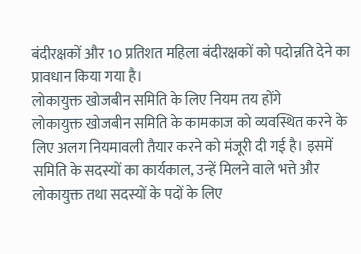बंदीरक्षकों और 10 प्रतिशत महिला बंदीरक्षकों को पदोन्नति देने का प्रावधान किया गया है।
लोकायुक्त खोजबीन समिति के लिए नियम तय होंगे
लोकायुक्त खोजबीन समिति के कामकाज को व्यवस्थित करने के लिए अलग नियमावली तैयार करने को मंजूरी दी गई है। इसमें समिति के सदस्यों का कार्यकाल, उन्हें मिलने वाले भत्ते और लोकायुक्त तथा सदस्यों के पदों के लिए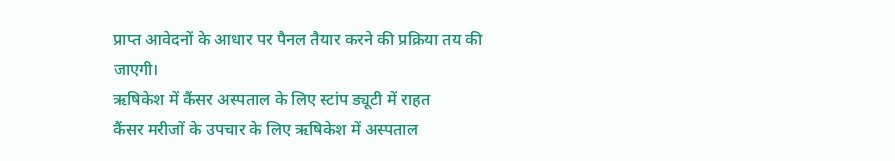प्राप्त आवेदनों के आधार पर पैनल तैयार करने की प्रक्रिया तय की जाएगी।
ऋषिकेश में कैंसर अस्पताल के लिए स्टांप ड्यूटी में राहत
कैंसर मरीजों के उपचार के लिए ऋषिकेश में अस्पताल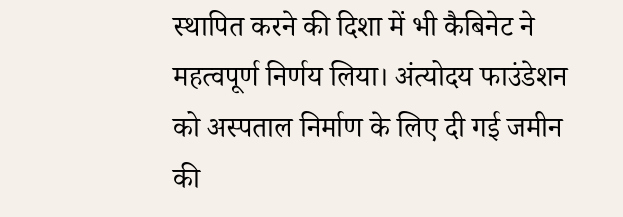स्थापित करने की दिशा में भी कैबिनेट ने महत्वपूर्ण निर्णय लिया। अंत्योदय फाउंडेशन को अस्पताल निर्माण के लिए दी गई जमीन की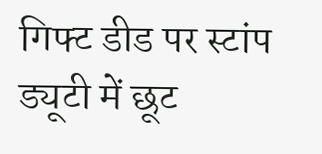गिफ्ट डीड पर स्टांप ड्यूटी में छूट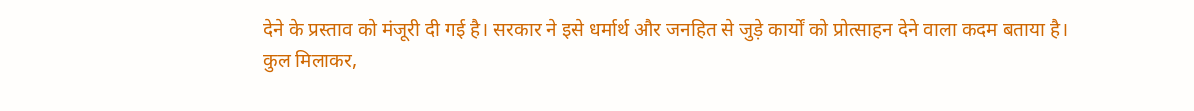देने के प्रस्ताव को मंजूरी दी गई है। सरकार ने इसे धर्मार्थ और जनहित से जुड़े कार्यों को प्रोत्साहन देने वाला कदम बताया है।
कुल मिलाकर,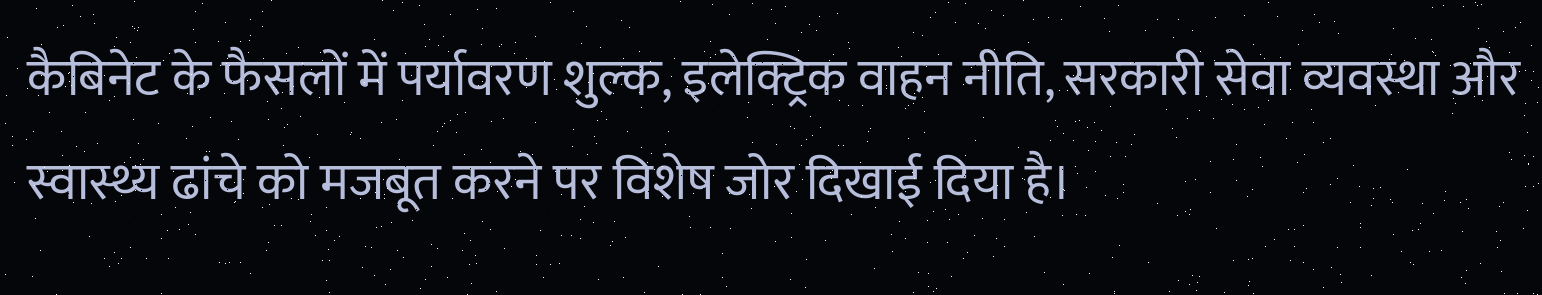कैबिनेट के फैसलों में पर्यावरण शुल्क, इलेक्ट्रिक वाहन नीति, सरकारी सेवा व्यवस्था और स्वास्थ्य ढांचे को मजबूत करने पर विशेष जोर दिखाई दिया है।